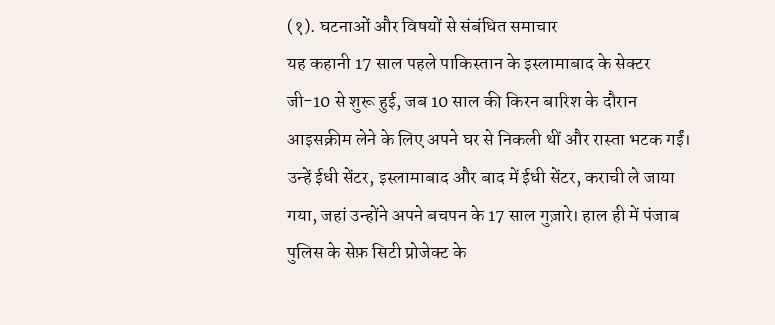(१). घटनाओं और विषयों से संबंधित समाचार
यह कहानी 17 साल पहले पाकिस्तान के इस्लामाबाद के सेक्टर जी-10 से शुरू हुई, जब 10 साल की किरन बारिश के दौरान आइसक्रीम लेने के लिए अपने घर से निकली थीं और रास्ता भटक गईं। उन्हें ईधी सेंटर, इस्लामाबाद और बाद में ईधी सेंटर, कराची ले जाया गया, जहां उन्होंने अपने बचपन के 17 साल गुज़ारे। हाल ही में पंजाब पुलिस के सेफ़ सिटी प्रोजेक्ट के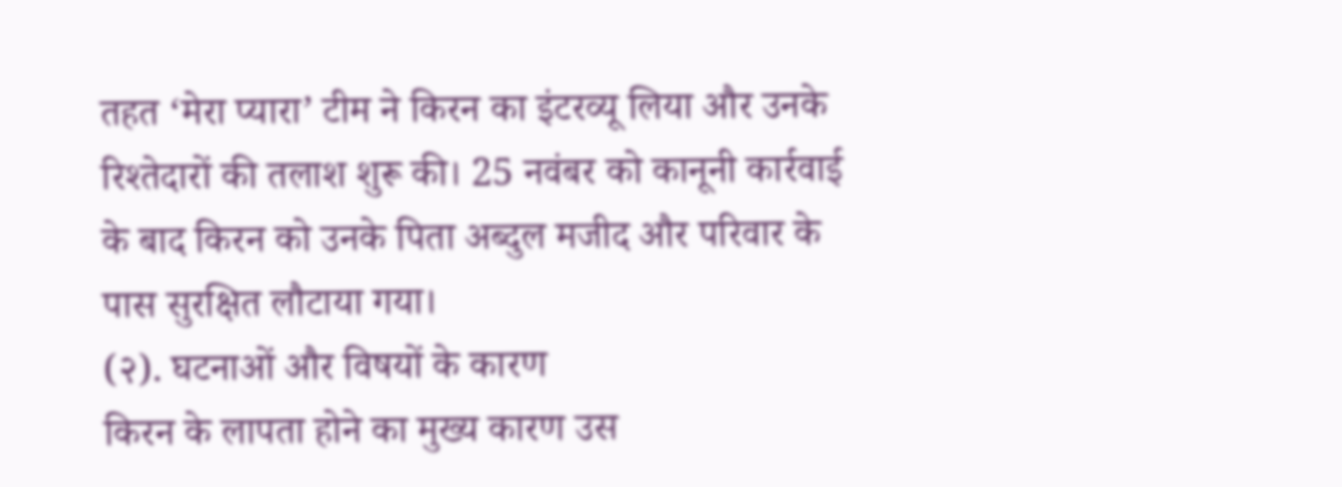तहत ‘मेरा प्यारा’ टीम ने किरन का इंटरव्यू लिया और उनके रिश्तेदारों की तलाश शुरू की। 25 नवंबर को कानूनी कार्रवाई के बाद किरन को उनके पिता अब्दुल मजीद और परिवार के पास सुरक्षित लौटाया गया।
(२). घटनाओं और विषयों के कारण
किरन के लापता होने का मुख्य कारण उस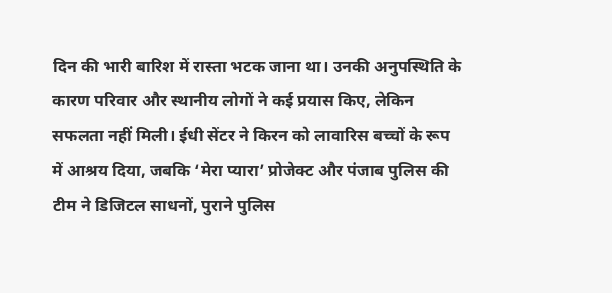दिन की भारी बारिश में रास्ता भटक जाना था। उनकी अनुपस्थिति के कारण परिवार और स्थानीय लोगों ने कई प्रयास किए, लेकिन सफलता नहीं मिली। ईधी सेंटर ने किरन को लावारिस बच्चों के रूप में आश्रय दिया, जबकि ‘मेरा प्यारा’ प्रोजेक्ट और पंजाब पुलिस की टीम ने डिजिटल साधनों, पुराने पुलिस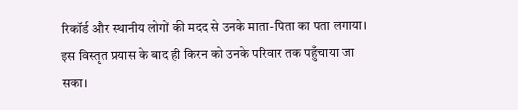रिकॉर्ड और स्थानीय लोगों की मदद से उनके माता-पिता का पता लगाया। इस विस्तृत प्रयास के बाद ही किरन को उनके परिवार तक पहुँचाया जा सका।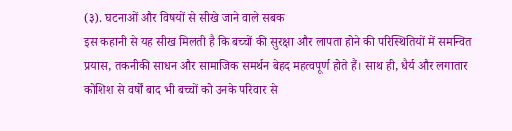(३). घटनाओं और विषयों से सीखे जाने वाले सबक
इस कहानी से यह सीख मिलती है कि बच्चों की सुरक्षा और लापता होने की परिस्थितियों में समन्वित प्रयास, तकनीकी साधन और सामाजिक समर्थन बेहद महत्वपूर्ण होते हैं। साथ ही, धैर्य और लगातार कोशिश से वर्षों बाद भी बच्चों को उनके परिवार से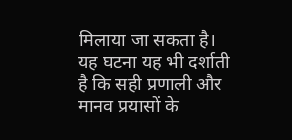मिलाया जा सकता है। यह घटना यह भी दर्शाती है कि सही प्रणाली और मानव प्रयासों के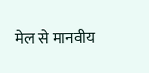मेल से मानवीय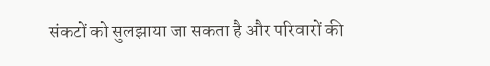संकटों को सुलझाया जा सकता है और परिवारों की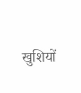खुशियों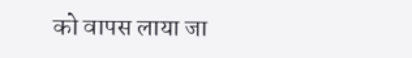को वापस लाया जा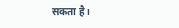सकता है।